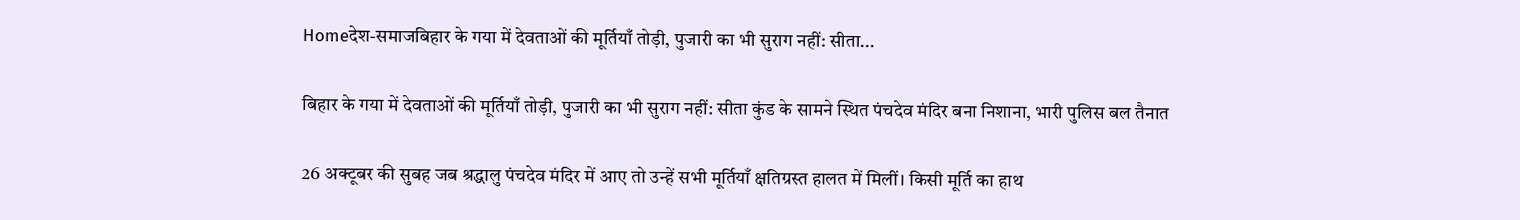Homeदेश-समाजबिहार के गया में देवताओं की मूर्तियाँ तोड़ी, पुजारी का भी सुराग नहीं: सीता...

बिहार के गया में देवताओं की मूर्तियाँ तोड़ी, पुजारी का भी सुराग नहीं: सीता कुंड के सामने स्थित पंचदेव मंदिर बना निशाना, भारी पुलिस बल तैनात

26 अक्टूबर की सुबह जब श्रद्धालु पंचदेव मंदिर में आए तो उन्हें सभी मूर्तियाँ क्षतिग्रस्त हालत में मिलीं। किसी मूर्ति का हाथ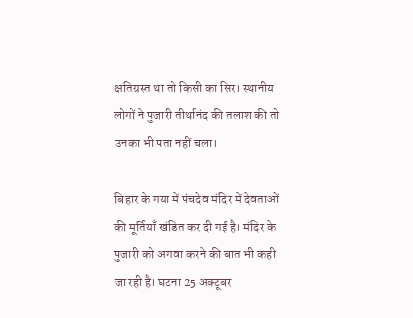क्षतिग्रस्त था तो किसी का सिर। स्थानीय लोगों ने पुजारी तीर्थानंद की तलाश की तो उनका भी पता नहीं चला।

बिहार के गया में पंचदेव मंदिर में देवताओं की मूर्तियाँ खंडित कर दी गई है। मंदिर के पुजारी को अगवा करने की बात भी कही जा रही है। घटना 25 अक्टूबर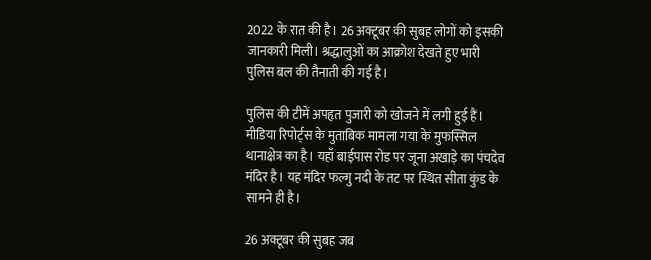2022 के रात की है। 26 अक्टूबर की सुबह लोगों को इसकी जानकारी मिली। श्रद्धालुओं का आक्रोश देखते हुए भारी पुलिस बल की तैनाती की गई है।

पुलिस की टीमें अपहृत पुजारी को खोजने में लगी हुई हैं। मीडिया रिपोर्ट्स के मुताबिक मामला गया के मुफस्सिल थानाक्षेत्र का है। यहाँ बाईपास रोड पर जूना अखाड़े का पंचदेव मंदिर है। यह मंदिर फल्गु नदी के तट पर स्थित सीता कुंड के सामने ही है।

26 अक्टूबर की सुबह जब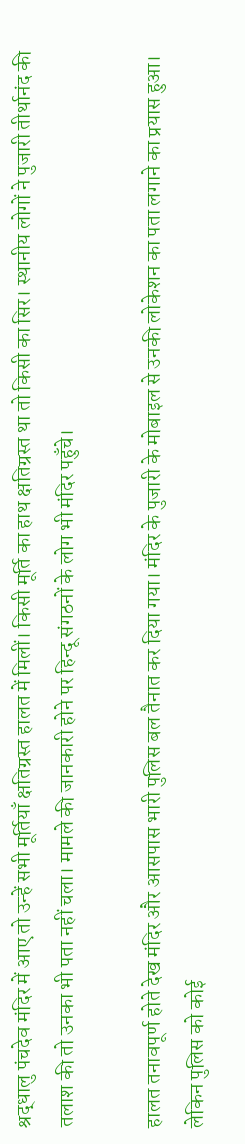श्रद्धालु पंचदेव मंदिर में आए तो उन्हें सभी मूर्तियाँ क्षतिग्रस्त हालत में मिलीं। किसी मूर्ति का हाथ क्षतिग्रस्त था तो किसी का सिर। स्थानीय लोगों ने पुजारी तीर्थानंद की तलाश की तो उनका भी पता नहीं चला। मामले की जानकारी होने पर हिन्दू संगठनों के लोग भी मंदिर पहुँचे।

हालत तनावपूर्ण होते देख मंदिर और आसपास भारी पुलिस बल तैनात कर दिया गया। मंदिर के पुजारी के मोबाइल से उनकी लोकेशन का पता लगाने का प्रयास हुआ। लेकिन पुलिस को कोई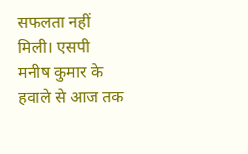सफलता नहीं मिली। एसपी मनीष कुमार के हवाले से आज तक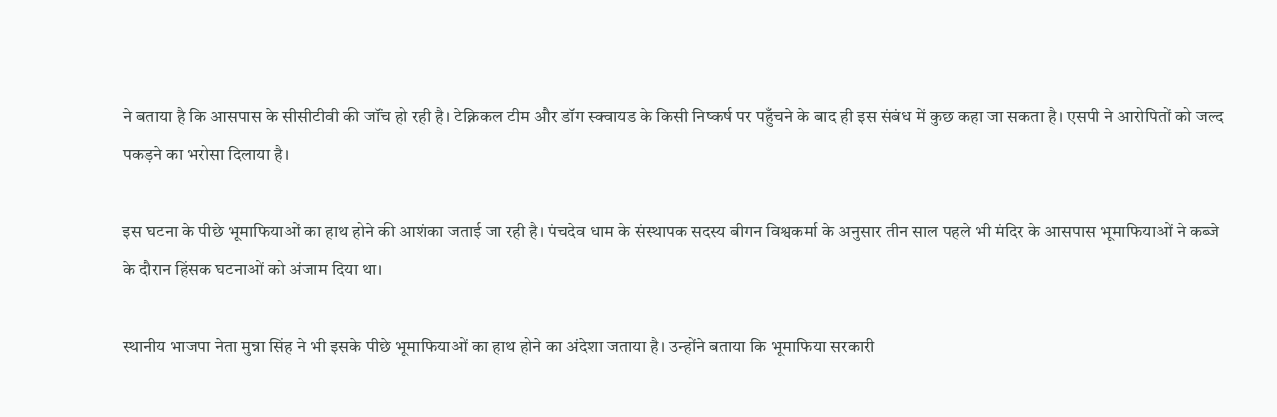ने बताया है कि आसपास के सीसीटीवी की जॉंच हो रही है। टेक्निकल टीम और डॉग स्क्वायड के किसी निष्कर्ष पर पहुँचने के बाद ही इस संबंध में कुछ कहा जा सकता है। एसपी ने आरोपितों को जल्द पकड़ने का भरोसा दिलाया है।

इस घटना के पीछे भूमाफियाओं का हाथ होने की आशंका जताई जा रही है। पंचदेव धाम के संस्थापक सदस्य बीगन विश्वकर्मा के अनुसार तीन साल पहले भी मंदिर के आसपास भूमाफियाओं ने कब्जे के दौरान हिंसक घटनाओं को अंजाम दिया था।

स्थानीय भाजपा नेता मुन्ना सिंह ने भी इसके पीछे भूमाफियाओं का हाथ होने का अंदेशा जताया है। उन्होंने बताया कि भूमाफिया सरकारी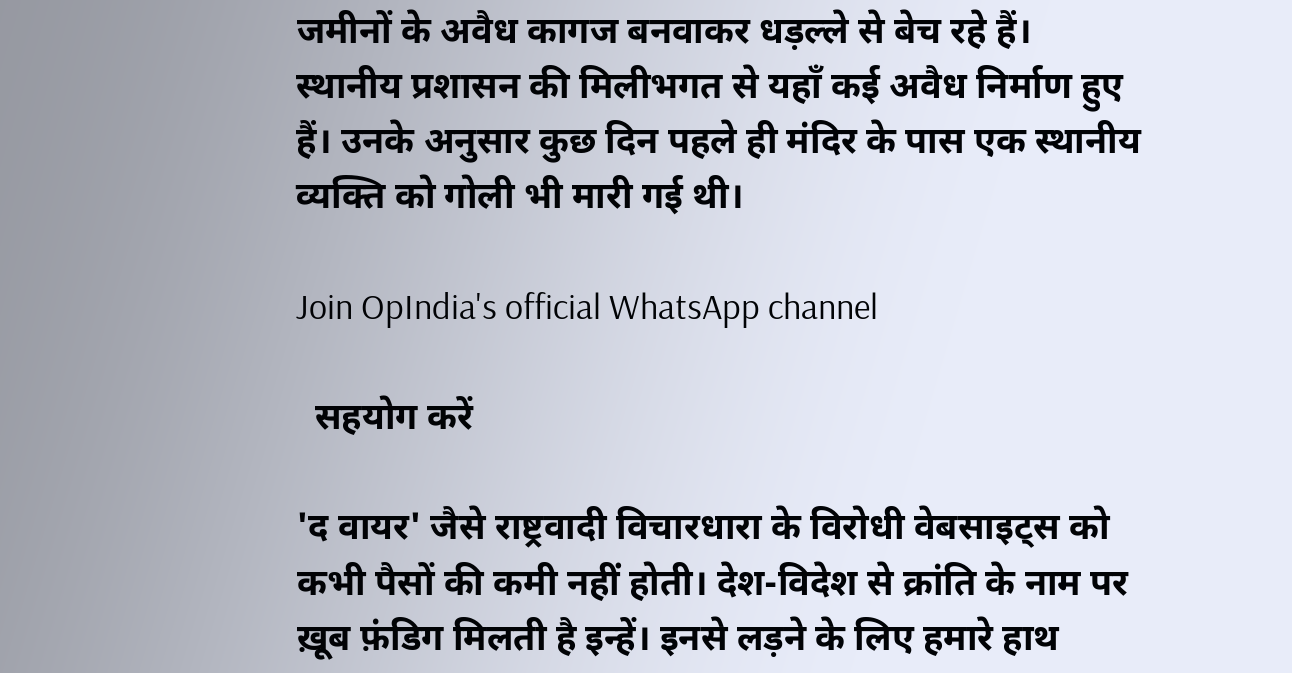जमीनों के अवैध कागज बनवाकर धड़ल्ले से बेच रहे हैं। स्थानीय प्रशासन की मिलीभगत से यहाँ कई अवैध निर्माण हुए हैं। उनके अनुसार कुछ दिन पहले ही मंदिर के पास एक स्थानीय व्यक्ति को गोली भी मारी गई थी।

Join OpIndia's official WhatsApp channel

  सहयोग करें

'द वायर' जैसे राष्ट्रवादी विचारधारा के विरोधी वेबसाइट्स को कभी पैसों की कमी नहीं होती। देश-विदेश से क्रांति के नाम पर ख़ूब फ़ंडिग मिलती है इन्हें। इनसे लड़ने के लिए हमारे हाथ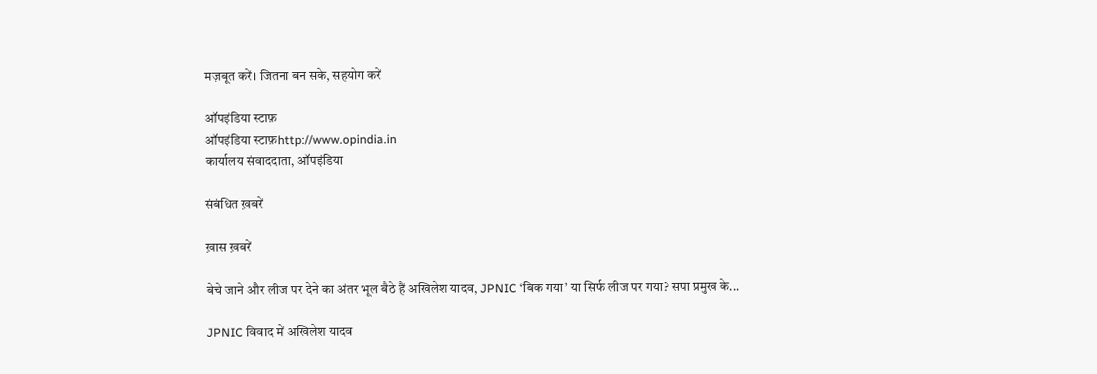मज़बूत करें। जितना बन सके, सहयोग करें

ऑपइंडिया स्टाफ़
ऑपइंडिया स्टाफ़http://www.opindia.in
कार्यालय संवाददाता, ऑपइंडिया

संबंधित ख़बरें

ख़ास ख़बरें

बेचे जाने और लीज पर देने का अंतर भूल बैठे हैं अखिलेश यादव, JPNIC ‘बिक गया’ या सिर्फ लीज पर गया? सपा प्रमुख के...

JPNIC विवाद में अखिलेश यादव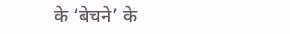के ‘बेचने’ के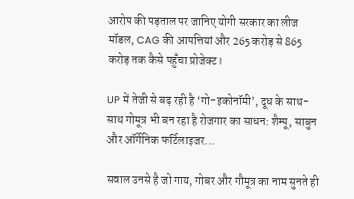आरोप की पड़ताल पर जानिए योगी सरकार का लीज मॉडल, CAG की आपत्तियां और 265 करोड़ से 865 करोड़ तक कैसे पहुँचा प्रोजेक्ट।

UP में तेजी से बढ़ रही है ‘गो-इकोनॉमी’, दूध के साथ-साथ गोमूत्र भी बन रहा है रोजगार का साधन: शैम्पू, साबुन और ऑर्गेनिक फर्टिलाइजर...

सवाल उनसे है जो गाय, गोबर और गौमूत्र का नाम सुनते ही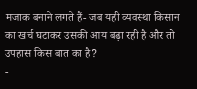मजाक बनाने लगते हैं- जब यही व्यवस्था किसान का खर्च घटाकर उसकी आय बढ़ा रही है और तो उपहास किस बात का है?
-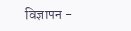विज्ञापन -